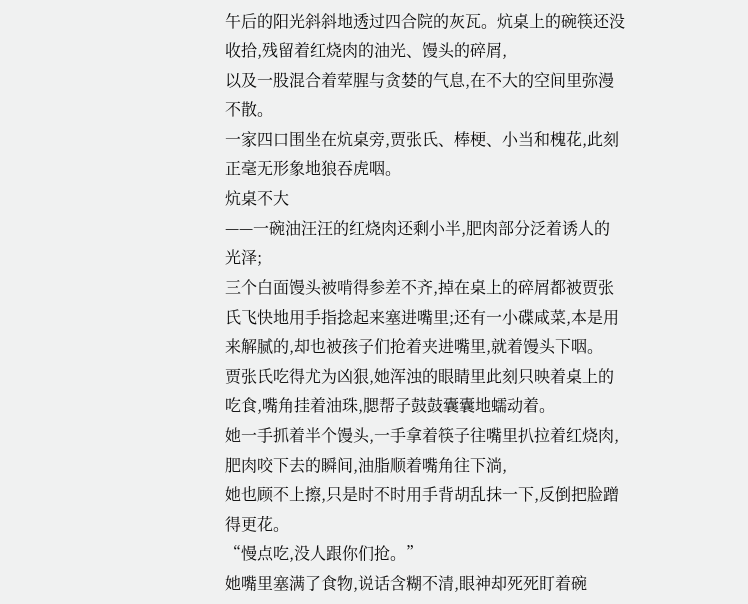午后的阳光斜斜地透过四合院的灰瓦。炕桌上的碗筷还没收拾,残留着红烧肉的油光、馒头的碎屑,
以及一股混合着荤腥与贪婪的气息,在不大的空间里弥漫不散。
一家四口围坐在炕桌旁,贾张氏、棒梗、小当和槐花,此刻正毫无形象地狼吞虎咽。
炕桌不大
——一碗油汪汪的红烧肉还剩小半,肥肉部分泛着诱人的光泽;
三个白面馒头被啃得参差不齐,掉在桌上的碎屑都被贾张氏飞快地用手指捻起来塞进嘴里;还有一小碟咸菜,本是用来解腻的,却也被孩子们抢着夹进嘴里,就着馒头下咽。
贾张氏吃得尤为凶狠,她浑浊的眼睛里此刻只映着桌上的吃食,嘴角挂着油珠,腮帮子鼓鼓囊囊地蠕动着。
她一手抓着半个馒头,一手拿着筷子往嘴里扒拉着红烧肉,肥肉咬下去的瞬间,油脂顺着嘴角往下淌,
她也顾不上擦,只是时不时用手背胡乱抹一下,反倒把脸蹭得更花。
“慢点吃,没人跟你们抢。”
她嘴里塞满了食物,说话含糊不清,眼神却死死盯着碗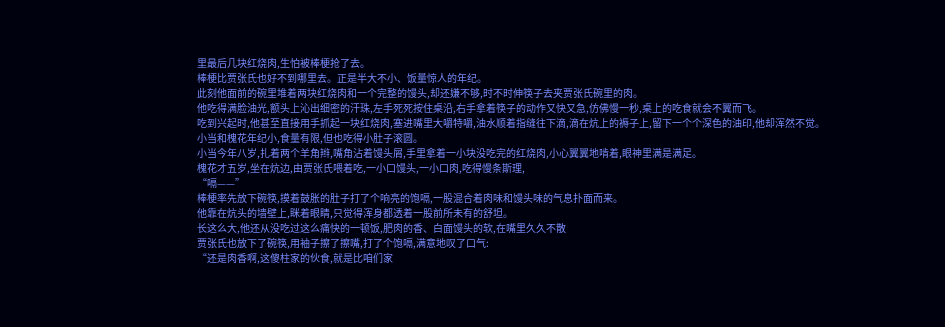里最后几块红烧肉,生怕被棒梗抢了去。
棒梗比贾张氏也好不到哪里去。正是半大不小、饭量惊人的年纪。
此刻他面前的碗里堆着两块红烧肉和一个完整的馒头,却还嫌不够,时不时伸筷子去夹贾张氏碗里的肉。
他吃得满脸油光,额头上沁出细密的汗珠,左手死死按住桌沿,右手拿着筷子的动作又快又急,仿佛慢一秒,桌上的吃食就会不翼而飞。
吃到兴起时,他甚至直接用手抓起一块红烧肉,塞进嘴里大嚼特嚼,油水顺着指缝往下滴,滴在炕上的褥子上,留下一个个深色的油印,他却浑然不觉。
小当和槐花年纪小,食量有限,但也吃得小肚子滚圆。
小当今年八岁,扎着两个羊角辫,嘴角沾着馒头屑,手里拿着一小块没吃完的红烧肉,小心翼翼地啃着,眼神里满是满足。
槐花才五岁,坐在炕边,由贾张氏喂着吃,一小口馒头,一小口肉,吃得慢条斯理,
“嗝——”
棒梗率先放下碗筷,摸着鼓胀的肚子打了个响亮的饱嗝,一股混合着肉味和馒头味的气息扑面而来。
他靠在炕头的墙壁上,眯着眼睛,只觉得浑身都透着一股前所未有的舒坦。
长这么大,他还从没吃过这么痛快的一顿饭,肥肉的香、白面馒头的软,在嘴里久久不散
贾张氏也放下了碗筷,用袖子擦了擦嘴,打了个饱嗝,满意地叹了口气:
“还是肉香啊,这傻柱家的伙食,就是比咱们家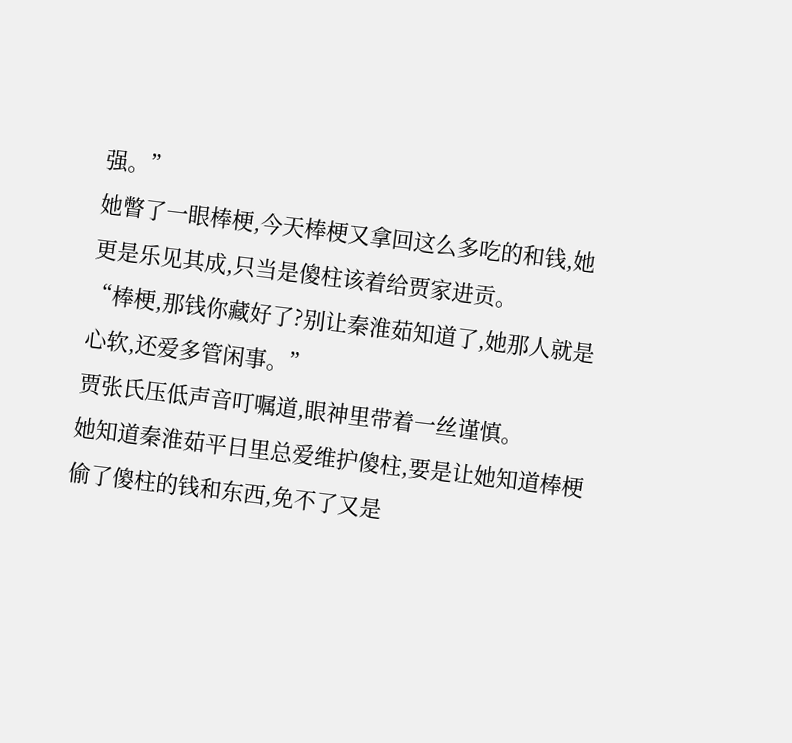强。”
她瞥了一眼棒梗,今天棒梗又拿回这么多吃的和钱,她更是乐见其成,只当是傻柱该着给贾家进贡。
“棒梗,那钱你藏好了?别让秦淮茹知道了,她那人就是心软,还爱多管闲事。”
贾张氏压低声音叮嘱道,眼神里带着一丝谨慎。
她知道秦淮茹平日里总爱维护傻柱,要是让她知道棒梗偷了傻柱的钱和东西,免不了又是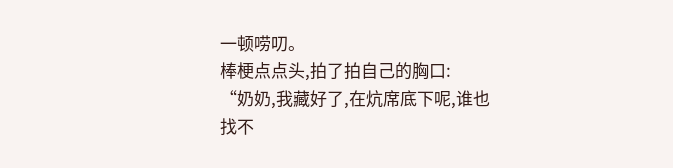一顿唠叨。
棒梗点点头,拍了拍自己的胸口:
“奶奶,我藏好了,在炕席底下呢,谁也找不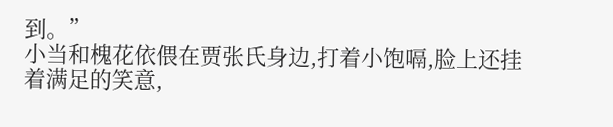到。”
小当和槐花依偎在贾张氏身边,打着小饱嗝,脸上还挂着满足的笑意,